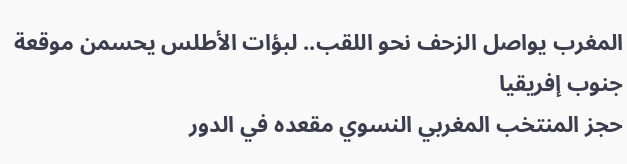المغرب يواصل الزحف نحو اللقب.. لبؤات الأطلس يحسمن موقعة جنوب إفريقيا
حجز المنتخب المغربي النسوي مقعده في الدور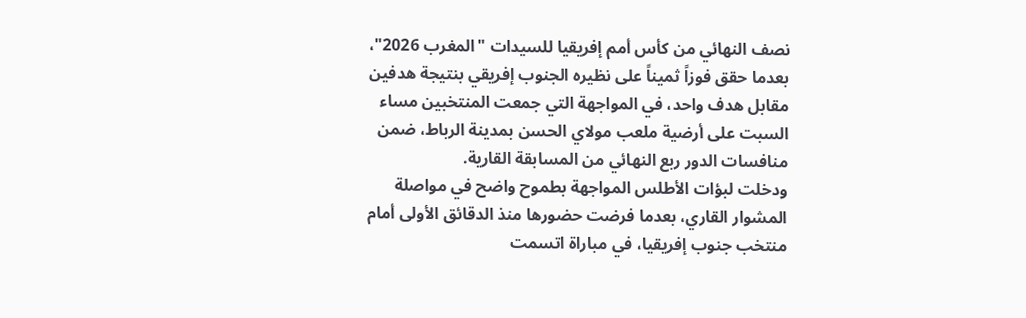نصف النهائي من كأس أمم إفريقيا للسيدات "المغرب 2026"، بعدما حقق فوزاً ثميناً على نظيره الجنوب إفريقي بنتيجة هدفين مقابل هدف واحد، في المواجهة التي جمعت المنتخبين مساء السبت على أرضية ملعب مولاي الحسن بمدينة الرباط، ضمن منافسات الدور ربع النهائي من المسابقة القارية.
ودخلت لبؤات الأطلس المواجهة بطموح واضح في مواصلة المشوار القاري، بعدما فرضت حضورها منذ الدقائق الأولى أمام منتخب جنوب إفريقيا، في مباراة اتسمت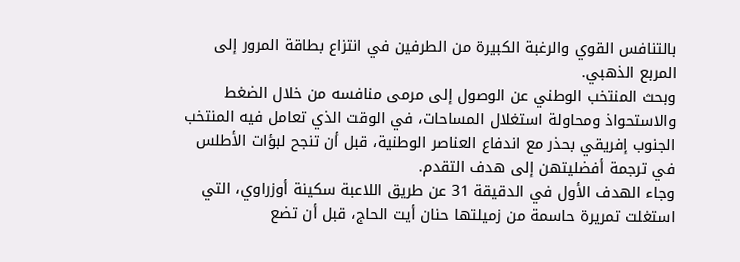بالتنافس القوي والرغبة الكبيرة من الطرفين في انتزاع بطاقة المرور إلى المربع الذهبي.
وبحث المنتخب الوطني عن الوصول إلى مرمى منافسه من خلال الضغط والاستحواذ ومحاولة استغلال المساحات، في الوقت الذي تعامل فيه المنتخب الجنوب إفريقي بحذر مع اندفاع العناصر الوطنية، قبل أن تنجح لبؤات الأطلس في ترجمة أفضليتهن إلى هدف التقدم.
وجاء الهدف الأول في الدقيقة 31 عن طريق اللاعبة سكينة أوزراوي، التي استغلت تمريرة حاسمة من زميلتها حنان أيت الحاج، قبل أن تضع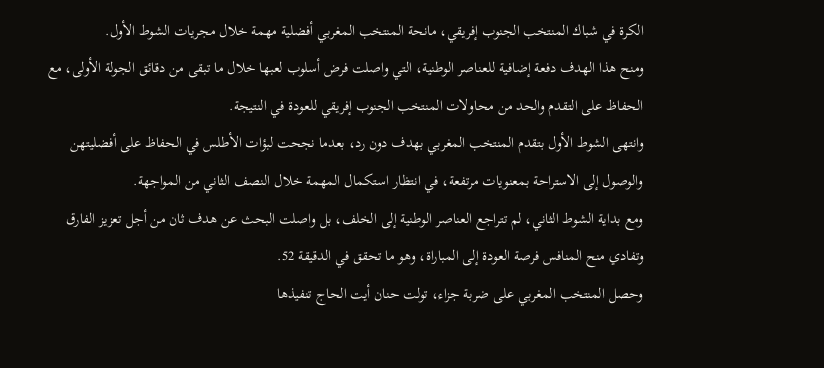الكرة في شباك المنتخب الجنوب إفريقي، مانحة المنتخب المغربي أفضلية مهمة خلال مجريات الشوط الأول.
ومنح هذا الهدف دفعة إضافية للعناصر الوطنية، التي واصلت فرض أسلوب لعبها خلال ما تبقى من دقائق الجولة الأولى، مع الحفاظ على التقدم والحد من محاولات المنتخب الجنوب إفريقي للعودة في النتيجة.
وانتهى الشوط الأول بتقدم المنتخب المغربي بهدف دون رد، بعدما نجحت لبؤات الأطلس في الحفاظ على أفضليتهن والوصول إلى الاستراحة بمعنويات مرتفعة، في انتظار استكمال المهمة خلال النصف الثاني من المواجهة.
ومع بداية الشوط الثاني، لم تتراجع العناصر الوطنية إلى الخلف، بل واصلت البحث عن هدف ثان من أجل تعزيز الفارق وتفادي منح المنافس فرصة العودة إلى المباراة، وهو ما تحقق في الدقيقة 52.
وحصل المنتخب المغربي على ضربة جزاء، تولت حنان أيت الحاج تنفيذها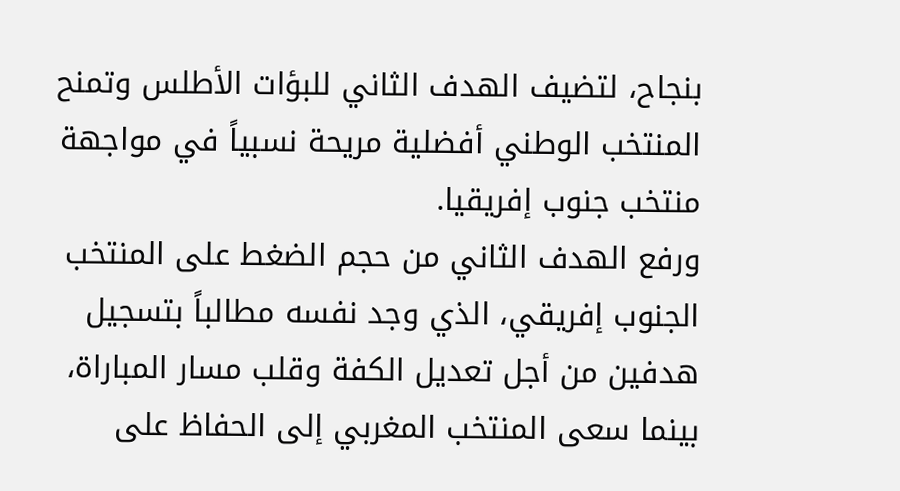بنجاح، لتضيف الهدف الثاني للبؤات الأطلس وتمنح المنتخب الوطني أفضلية مريحة نسبياً في مواجهة منتخب جنوب إفريقيا.
ورفع الهدف الثاني من حجم الضغط على المنتخب الجنوب إفريقي، الذي وجد نفسه مطالباً بتسجيل هدفين من أجل تعديل الكفة وقلب مسار المباراة، بينما سعى المنتخب المغربي إلى الحفاظ على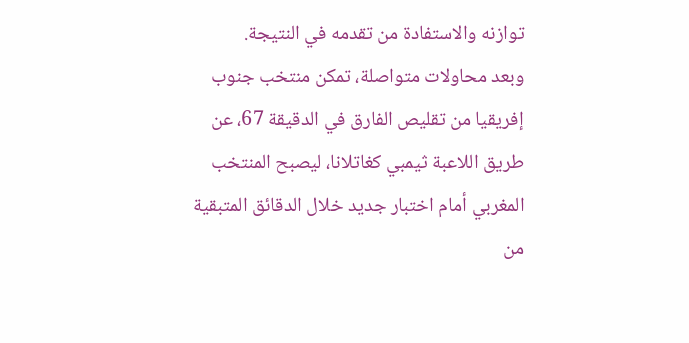توازنه والاستفادة من تقدمه في النتيجة.
وبعد محاولات متواصلة، تمكن منتخب جنوب إفريقيا من تقليص الفارق في الدقيقة 67، عن طريق اللاعبة ثيمبي كغاتلانا، ليصبح المنتخب المغربي أمام اختبار جديد خلال الدقائق المتبقية من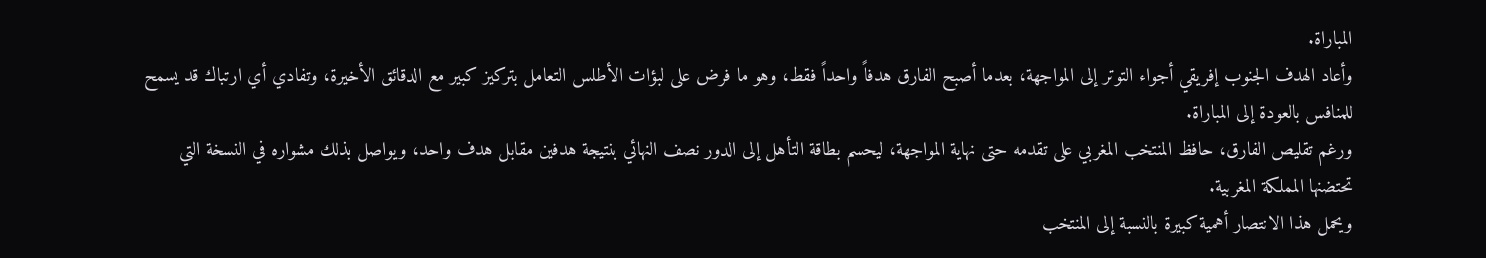المباراة.
وأعاد الهدف الجنوب إفريقي أجواء التوتر إلى المواجهة، بعدما أصبح الفارق هدفاً واحداً فقط، وهو ما فرض على لبؤات الأطلس التعامل بتركيز كبير مع الدقائق الأخيرة، وتفادي أي ارتباك قد يسمح للمنافس بالعودة إلى المباراة.
ورغم تقليص الفارق، حافظ المنتخب المغربي على تقدمه حتى نهاية المواجهة، ليحسم بطاقة التأهل إلى الدور نصف النهائي بنتيجة هدفين مقابل هدف واحد، ويواصل بذلك مشواره في النسخة التي تحتضنها المملكة المغربية.
ويحمل هذا الانتصار أهمية كبيرة بالنسبة إلى المنتخب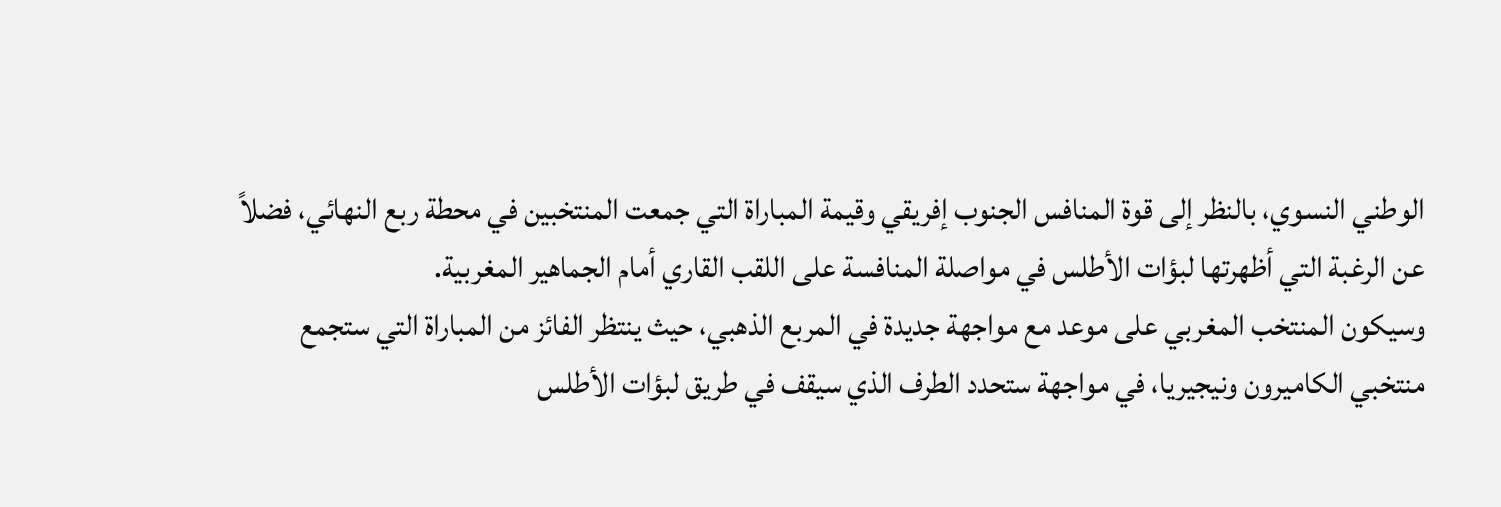الوطني النسوي، بالنظر إلى قوة المنافس الجنوب إفريقي وقيمة المباراة التي جمعت المنتخبين في محطة ربع النهائي، فضلاً عن الرغبة التي أظهرتها لبؤات الأطلس في مواصلة المنافسة على اللقب القاري أمام الجماهير المغربية.
وسيكون المنتخب المغربي على موعد مع مواجهة جديدة في المربع الذهبي، حيث ينتظر الفائز من المباراة التي ستجمع منتخبي الكاميرون ونيجيريا، في مواجهة ستحدد الطرف الذي سيقف في طريق لبؤات الأطلس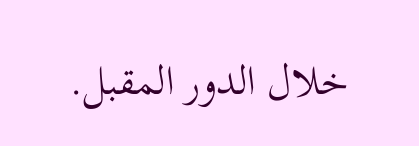خلال الدور المقبل.